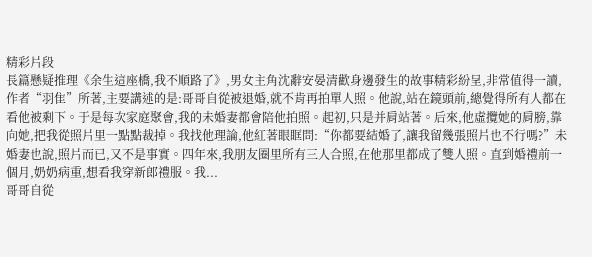精彩片段
長篇懸疑推理《余生這座橋,我不順路了》,男女主角沈辭安晏清歡身邊發生的故事精彩紛呈,非常值得一讀,作者“羽隹”所著,主要講述的是:哥哥自從被退婚,就不肯再拍單人照。他說,站在鏡頭前,總覺得所有人都在看他被剩下。于是每次家庭聚會,我的未婚妻都會陪他拍照。起初,只是并肩站著。后來,他虛攬她的肩膀,靠向她,把我從照片里一點點裁掉。我找他理論,他紅著眼眶問:“你都要結婚了,讓我留幾張照片也不行嗎?”未婚妻也說,照片而已,又不是事實。四年來,我朋友圈里所有三人合照,在他那里都成了雙人照。直到婚禮前一個月,奶奶病重,想看我穿新郎禮服。我...
哥哥自從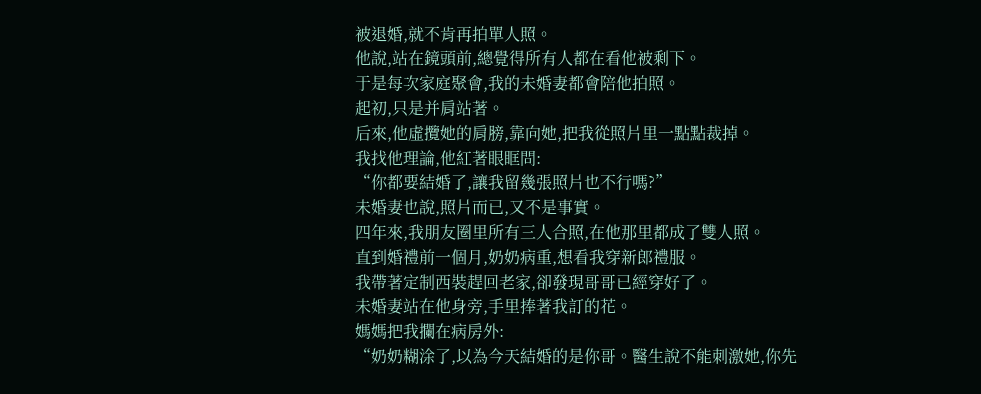被退婚,就不肯再拍單人照。
他說,站在鏡頭前,總覺得所有人都在看他被剩下。
于是每次家庭聚會,我的未婚妻都會陪他拍照。
起初,只是并肩站著。
后來,他虛攬她的肩膀,靠向她,把我從照片里一點點裁掉。
我找他理論,他紅著眼眶問:
“你都要結婚了,讓我留幾張照片也不行嗎?”
未婚妻也說,照片而已,又不是事實。
四年來,我朋友圈里所有三人合照,在他那里都成了雙人照。
直到婚禮前一個月,奶奶病重,想看我穿新郎禮服。
我帶著定制西裝趕回老家,卻發現哥哥已經穿好了。
未婚妻站在他身旁,手里捧著我訂的花。
媽媽把我攔在病房外:
“奶奶糊涂了,以為今天結婚的是你哥。醫生說不能刺激她,你先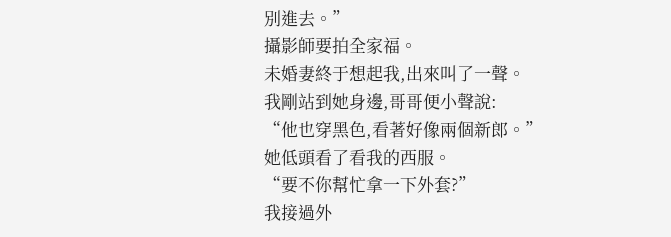別進去。”
攝影師要拍全家福。
未婚妻終于想起我,出來叫了一聲。
我剛站到她身邊,哥哥便小聲說:
“他也穿黑色,看著好像兩個新郎。”
她低頭看了看我的西服。
“要不你幫忙拿一下外套?”
我接過外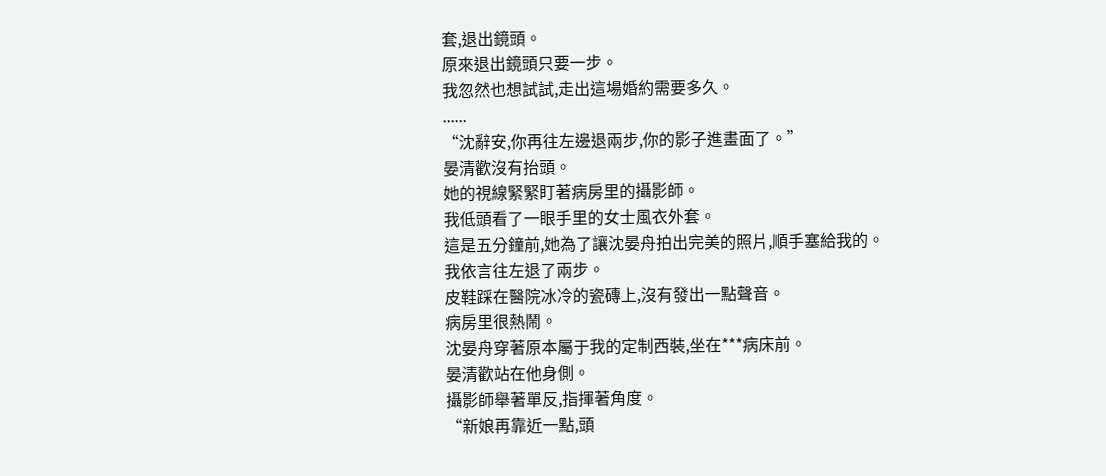套,退出鏡頭。
原來退出鏡頭只要一步。
我忽然也想試試,走出這場婚約需要多久。
......
“沈辭安,你再往左邊退兩步,你的影子進畫面了。”
晏清歡沒有抬頭。
她的視線緊緊盯著病房里的攝影師。
我低頭看了一眼手里的女士風衣外套。
這是五分鐘前,她為了讓沈晏舟拍出完美的照片,順手塞給我的。
我依言往左退了兩步。
皮鞋踩在醫院冰冷的瓷磚上,沒有發出一點聲音。
病房里很熱鬧。
沈晏舟穿著原本屬于我的定制西裝,坐在***病床前。
晏清歡站在他身側。
攝影師舉著單反,指揮著角度。
“新娘再靠近一點,頭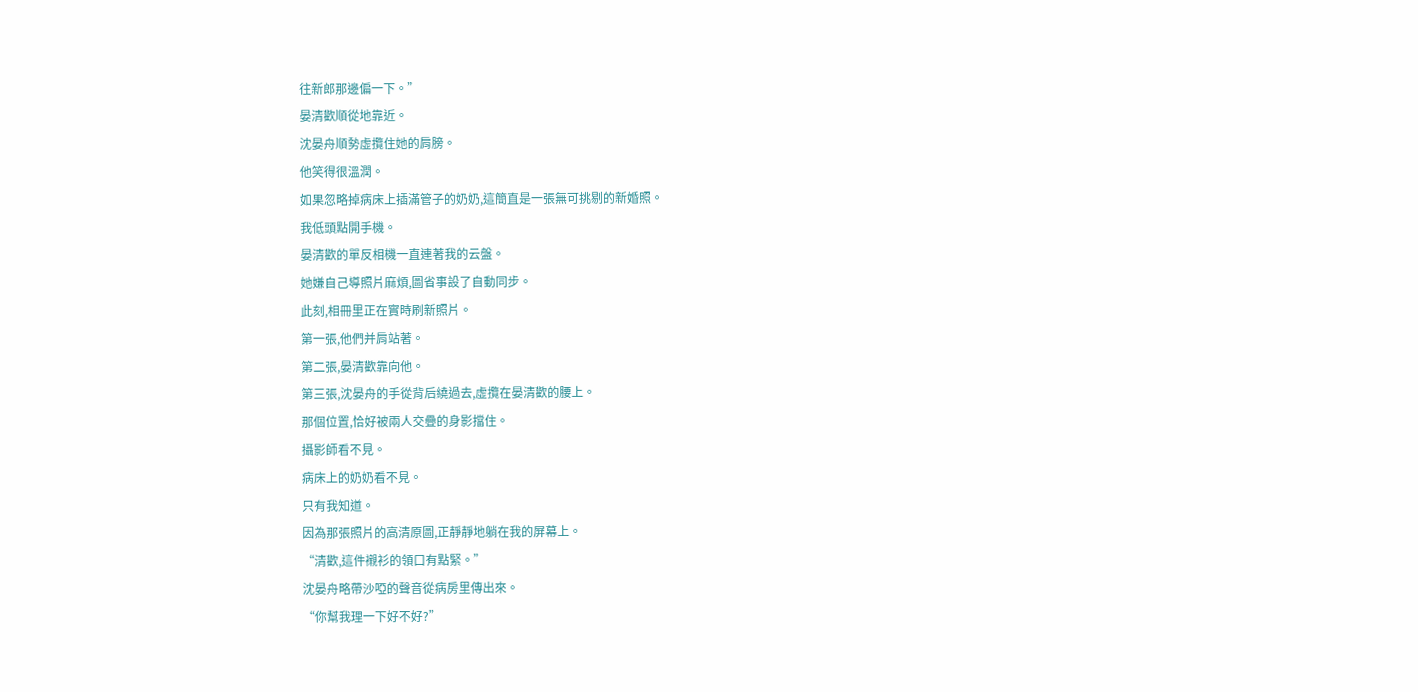往新郎那邊偏一下。”
晏清歡順從地靠近。
沈晏舟順勢虛攬住她的肩膀。
他笑得很溫潤。
如果忽略掉病床上插滿管子的奶奶,這簡直是一張無可挑剔的新婚照。
我低頭點開手機。
晏清歡的單反相機一直連著我的云盤。
她嫌自己導照片麻煩,圖省事設了自動同步。
此刻,相冊里正在實時刷新照片。
第一張,他們并肩站著。
第二張,晏清歡靠向他。
第三張,沈晏舟的手從背后繞過去,虛攬在晏清歡的腰上。
那個位置,恰好被兩人交疊的身影擋住。
攝影師看不見。
病床上的奶奶看不見。
只有我知道。
因為那張照片的高清原圖,正靜靜地躺在我的屏幕上。
“清歡,這件襯衫的領口有點緊。”
沈晏舟略帶沙啞的聲音從病房里傳出來。
“你幫我理一下好不好?”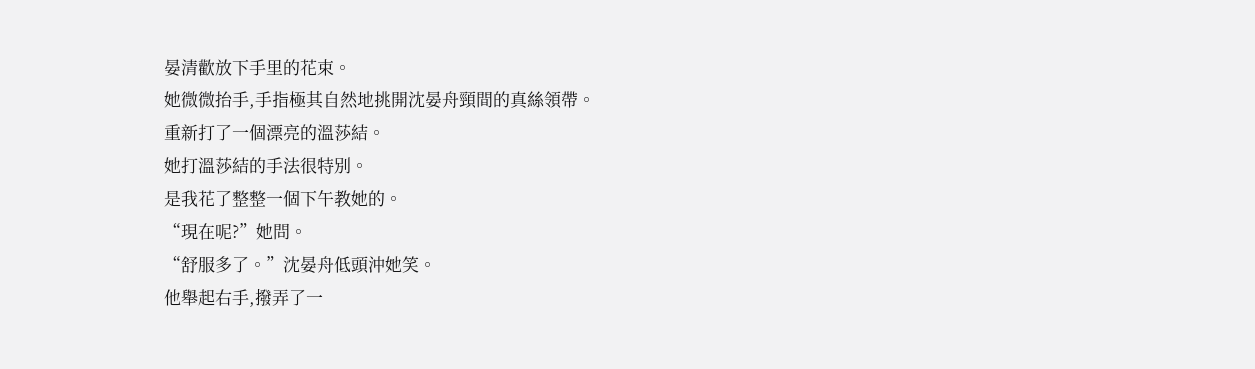晏清歡放下手里的花束。
她微微抬手,手指極其自然地挑開沈晏舟頸間的真絲領帶。
重新打了一個漂亮的溫莎結。
她打溫莎結的手法很特別。
是我花了整整一個下午教她的。
“現在呢?”她問。
“舒服多了。”沈晏舟低頭沖她笑。
他舉起右手,撥弄了一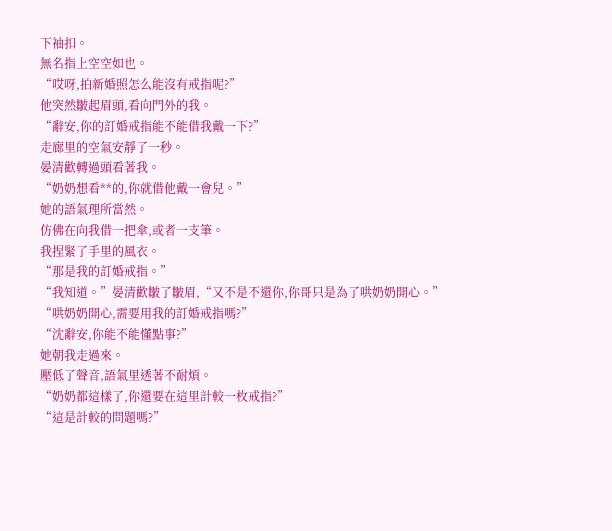下袖扣。
無名指上空空如也。
“哎呀,拍新婚照怎么能沒有戒指呢?”
他突然皺起眉頭,看向門外的我。
“辭安,你的訂婚戒指能不能借我戴一下?”
走廊里的空氣安靜了一秒。
晏清歡轉過頭看著我。
“奶奶想看**的,你就借他戴一會兒。”
她的語氣理所當然。
仿佛在向我借一把傘,或者一支筆。
我捏緊了手里的風衣。
“那是我的訂婚戒指。”
“我知道。”晏清歡皺了皺眉,“又不是不還你,你哥只是為了哄奶奶開心。”
“哄奶奶開心,需要用我的訂婚戒指嗎?”
“沈辭安,你能不能懂點事?”
她朝我走過來。
壓低了聲音,語氣里透著不耐煩。
“奶奶都這樣了,你還要在這里計較一枚戒指?”
“這是計較的問題嗎?”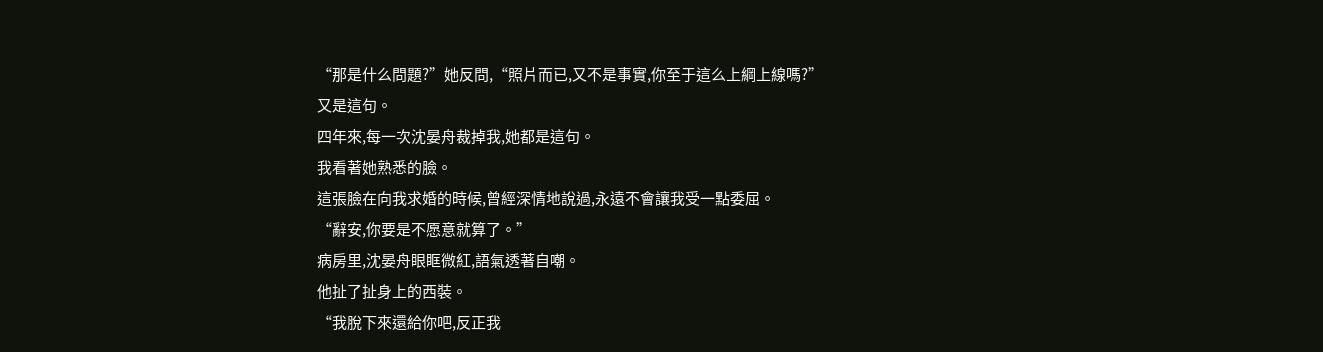“那是什么問題?”她反問,“照片而已,又不是事實,你至于這么上綱上線嗎?”
又是這句。
四年來,每一次沈晏舟裁掉我,她都是這句。
我看著她熟悉的臉。
這張臉在向我求婚的時候,曾經深情地說過,永遠不會讓我受一點委屈。
“辭安,你要是不愿意就算了。”
病房里,沈晏舟眼眶微紅,語氣透著自嘲。
他扯了扯身上的西裝。
“我脫下來還給你吧,反正我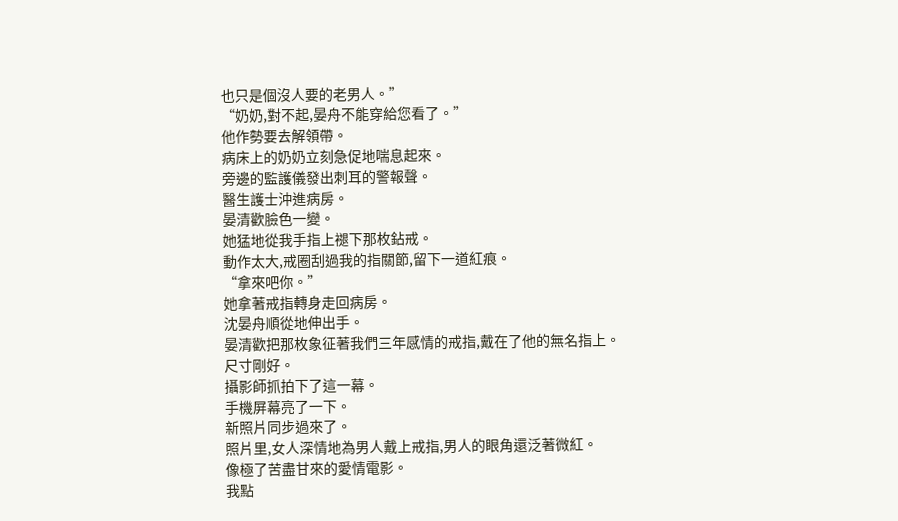也只是個沒人要的老男人。”
“奶奶,對不起,晏舟不能穿給您看了。”
他作勢要去解領帶。
病床上的奶奶立刻急促地喘息起來。
旁邊的監護儀發出刺耳的警報聲。
醫生護士沖進病房。
晏清歡臉色一變。
她猛地從我手指上褪下那枚鉆戒。
動作太大,戒圈刮過我的指關節,留下一道紅痕。
“拿來吧你。”
她拿著戒指轉身走回病房。
沈晏舟順從地伸出手。
晏清歡把那枚象征著我們三年感情的戒指,戴在了他的無名指上。
尺寸剛好。
攝影師抓拍下了這一幕。
手機屏幕亮了一下。
新照片同步過來了。
照片里,女人深情地為男人戴上戒指,男人的眼角還泛著微紅。
像極了苦盡甘來的愛情電影。
我點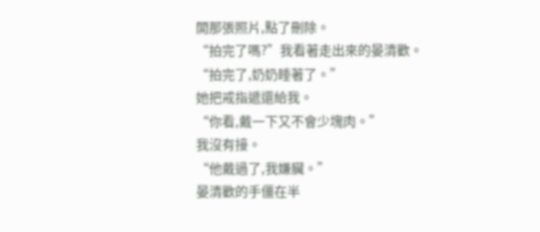開那張照片,點了刪除。
“拍完了嗎?”我看著走出來的晏清歡。
“拍完了,奶奶睡著了。”
她把戒指遞還給我。
“你看,戴一下又不會少塊肉。”
我沒有接。
“他戴過了,我嫌臟。”
晏清歡的手僵在半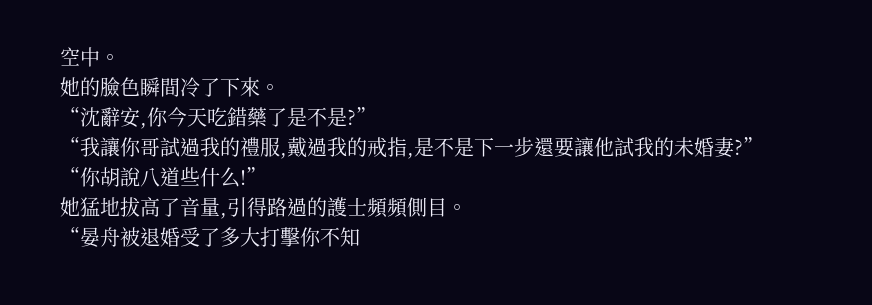空中。
她的臉色瞬間冷了下來。
“沈辭安,你今天吃錯藥了是不是?”
“我讓你哥試過我的禮服,戴過我的戒指,是不是下一步還要讓他試我的未婚妻?”
“你胡說八道些什么!”
她猛地拔高了音量,引得路過的護士頻頻側目。
“晏舟被退婚受了多大打擊你不知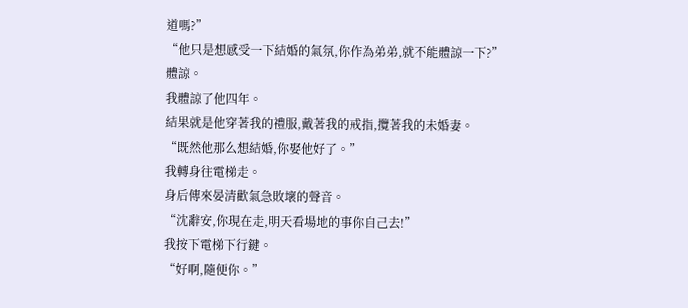道嗎?”
“他只是想感受一下結婚的氣氛,你作為弟弟,就不能體諒一下?”
體諒。
我體諒了他四年。
結果就是他穿著我的禮服,戴著我的戒指,攬著我的未婚妻。
“既然他那么想結婚,你娶他好了。”
我轉身往電梯走。
身后傳來晏清歡氣急敗壞的聲音。
“沈辭安,你現在走,明天看場地的事你自己去!”
我按下電梯下行鍵。
“好啊,隨便你。”